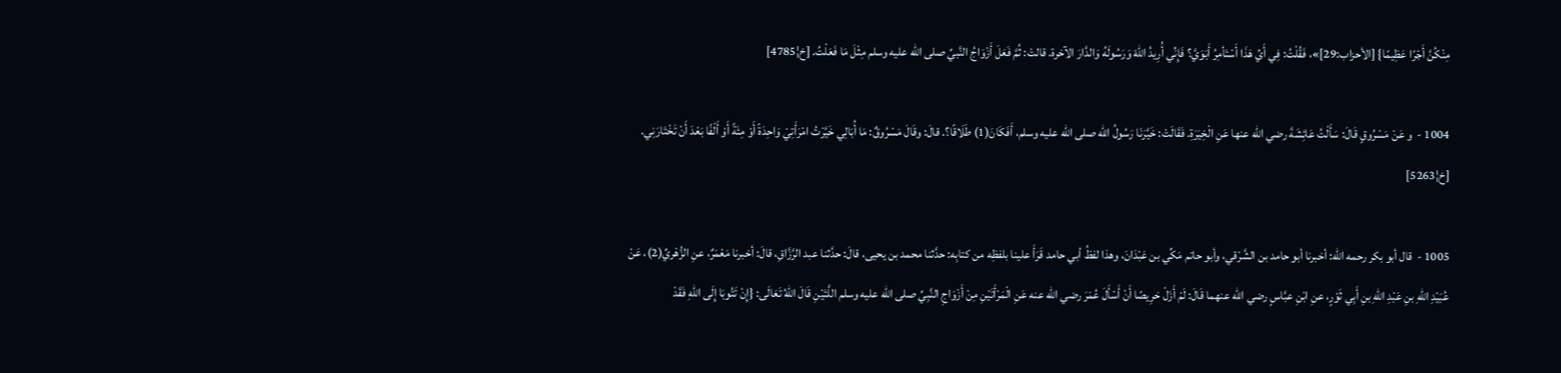مِنْكُنَّ أَجْرًا عَظِيمًا} [الأحزاب:29]»، فَقُلْتُ: فِي أَيِّ هَذَا أَسْتَأمِرُ أَبَوَيَّ؟ فَإِنِّي أُرِيدُ اللهَ وَرَسُولَهُ وَالدَّارَ الآخرة. قالتْ: ثُمَّ فَعَلَ أَزْوَاجُ النَّبيِّ صلى الله عليه وسلم مِثْلَ مَا فَعَلْتُ. [خ¦4785]

1004 -  و عَنْ مَسْرُوقٍ قَالَ: سَأَلْتُ عَائِشَةَ رضي الله عنها عَنِ الْخِيَرَةِ. فَقَالَتْ: خَيَّرَنَا رَسُولُ الله صلى الله عليه وسلم، أَفَكَانَ(1) طَلَاقًا؟. قالَ: وقَالَ مَسْرُوقٌ: مَا أُبَالِي خَيَّرْتُ امْرَأَتِيْ وَاحِدَةً أَوْ مِئَةً أَوْ أَلْفًا بَعْدَ أَنْ تَخْتَارَنِي. [خ¦5263]

1005 -  قال أبو بكر رحمه الله: أخبرنا أبو حامد بن الشَّرْقي، وأبو حاتم مَكِّي بن عَبْدَانَ، وهذا لفظُ أبي حامد قَرَأَ علينا بلفظِه من كتابِه: حدَّثنا محمد بن يحيى، قالَ: حدَّثنا عبد الرَّزَّاقِ، قالَ: أخبرنا مَعْمَرٌ، عنِ الزُّهْريِّ(2)، عَنْ عُبَيْدِ اللهِ بنِ عَبْدِ اللهِ بنِ أَبِي ثَوْرٍ، عنِ ابْنِ عبَّاسٍ رضي الله عنهما قَالَ: لَمْ أَزَلْ حَرِيصًا أَنْ أَسْأَلَ عُمَرَ رضي الله عنه عَنِ الْمَرْأَتَيْنِ مِنْ أَزْوَاجِ النَّبِيِّ صلى الله عليه وسلم اللَّتَيْنِ قَالَ اللهُ تَعَالَى: {إِنْ تَتُوبَا إِلَى اللهِ فَقَدْ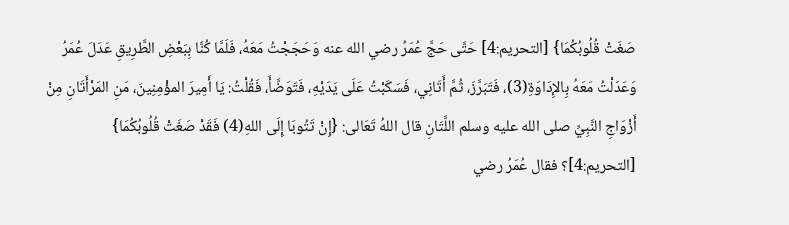صَغَتْ قُلُوبُكُمَا} [التحريم:4] حَتَّى حَجَّ عُمَرُ رضي الله عنه وَحَجَجْتُ مَعَهُ، فَلَمَّا كُنَّا بِبَعْضِ الطَّرِيقِ عَدَلَ عُمَرُ وَعَدَلْتُ مَعَهُ بِالإِدَاوَةِ(3)، فَتَبَرَّزَ، ثُمَّ أَتَانِي، فَسَكَبْتُ عَلَى يَدَيْهِ، فَتَوَضَّأَ، فَقُلْتُ: يَا أَمِيرَ المؤْمِنِينَ، مَنِ المَرْأَتَانِ مِنْ أَزْوَاجِ النَّبِيِّ صلى الله عليه وسلم اللَّتَانِ قال اللهُ تَعَالى: {إِنْ تَتُوبَا إِلَى اللهِ(4) فَقَدْ صَغَتْ قُلُوبُكُمَا} [التحريم:4]؟ فقال عُمَرُ رضي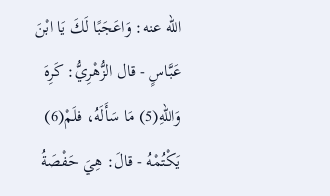الله عنه: وَاعَجَبًا لَكَ يَا ابْنَ عَبَّاسٍ - قال الزُّهْرِيُّ: كَرِهَ وَاللهِ(5) مَا سَأَلَهُ، فلَمْ(6) يَكْتُمْهُ - قالَ: هِيَ حَفْصَةُ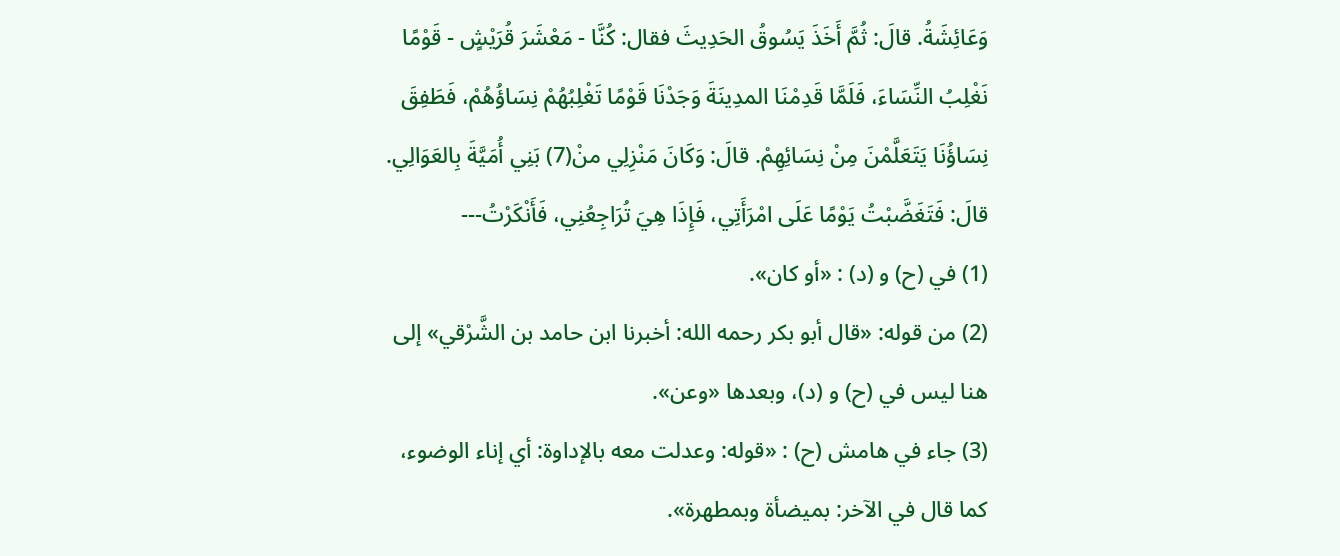وَعَائِشَةُ. قالَ: ثُمَّ أَخَذَ يَسُوقُ الحَدِيثَ فقال: كُنَّا - مَعْشَرَ قُرَيْشٍ - قَوْمًا نَغْلِبُ النِّسَاءَ، فَلَمَّا قَدِمْنَا المدِينَةَ وَجَدْنَا قَوْمًا تَغْلِبُهُمْ نِسَاؤُهُمْ، فَطَفِقَ نِسَاؤُنَا يَتَعَلَّمْنَ مِنْ نِسَائِهِمْ. قالَ: وَكَانَ مَنْزِلِي منْ(7) بَنِي أُمَيَّةَ بِالعَوَالِي. قالَ: فَتَغَضَّبْتُ يَوْمًا عَلَى امْرَأَتِي، فَإِذَا هِيَ تُرَاجِعُنِي، فَأَنْكَرْتُ---
(1) في (ح) و (د) : «أو كان».
(2) من قوله: «قال أبو بكر رحمه الله: أخبرنا ابن حامد بن الشَّرْقي» إلى هنا ليس في (ح) و (د)، وبعدها «وعن».
(3) جاء في هامش (ح) : «قوله: وعدلت معه بالإداوة: أي إناء الوضوء، كما قال في الآخر: بميضأة وبمطهرة».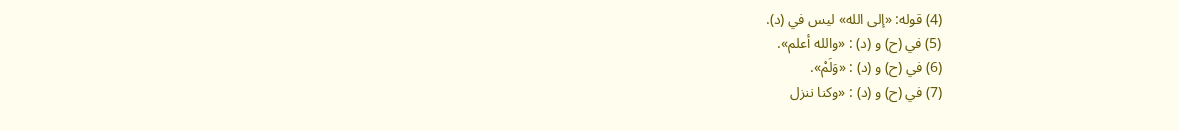(4) قوله: «إلى الله» ليس في (د).
(5) في (ح) و (د) : «والله أعلم».
(6) في (ح) و (د) : «وَلَمْ».
(7) في (ح) و (د) : «وكنا ننزل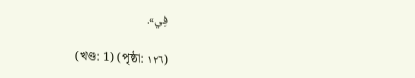فِي».

(খণ্ড: 1) (পৃষ্ঠা: ١٢٦)